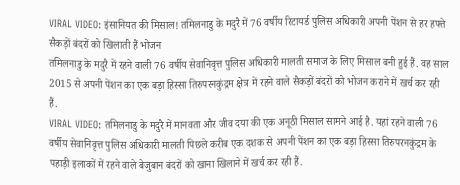VIRAL VIDEO: इंसानियत की मिसाल! तमिलनाडु के मदुरै में 76 वर्षीय रिटायर्ड पुलिस अधिकारी अपनी पेंशन से हर हफ्ते सैकड़ों बंदरों को खिलाती हैं भोजन
तमिलनाडु के मदुरै में रहने वाली 76 वर्षीय सेवानिवृत्त पुलिस अधिकारी मालती समाज के लिए मिसाल बनी हुई हैं. वह साल 2015 से अपनी पेंशन का एक बड़ा हिस्सा तिरुपरनकुंद्रम क्षेत्र में रहने वाले सैकड़ों बंदरों को भोजन कराने में खर्च कर रही हैं.
VIRAL VIDEO: तमिलनाडु के मदुरै में मानवता और जीव दया की एक अनूठी मिसाल सामने आई है. यहां रहने वाली 76 वर्षीय सेवानिवृत्त पुलिस अधिकारी मालती पिछले करीब एक दशक से अपनी पेंशन का एक बड़ा हिस्सा तिरुपरनकुंद्रम के पहाड़ी इलाकों में रहने वाले बेजुबान बंदरों को खाना खिलाने में खर्च कर रही हैं.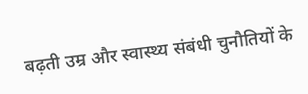बढ़ती उम्र और स्वास्थ्य संबंधी चुनौतियों के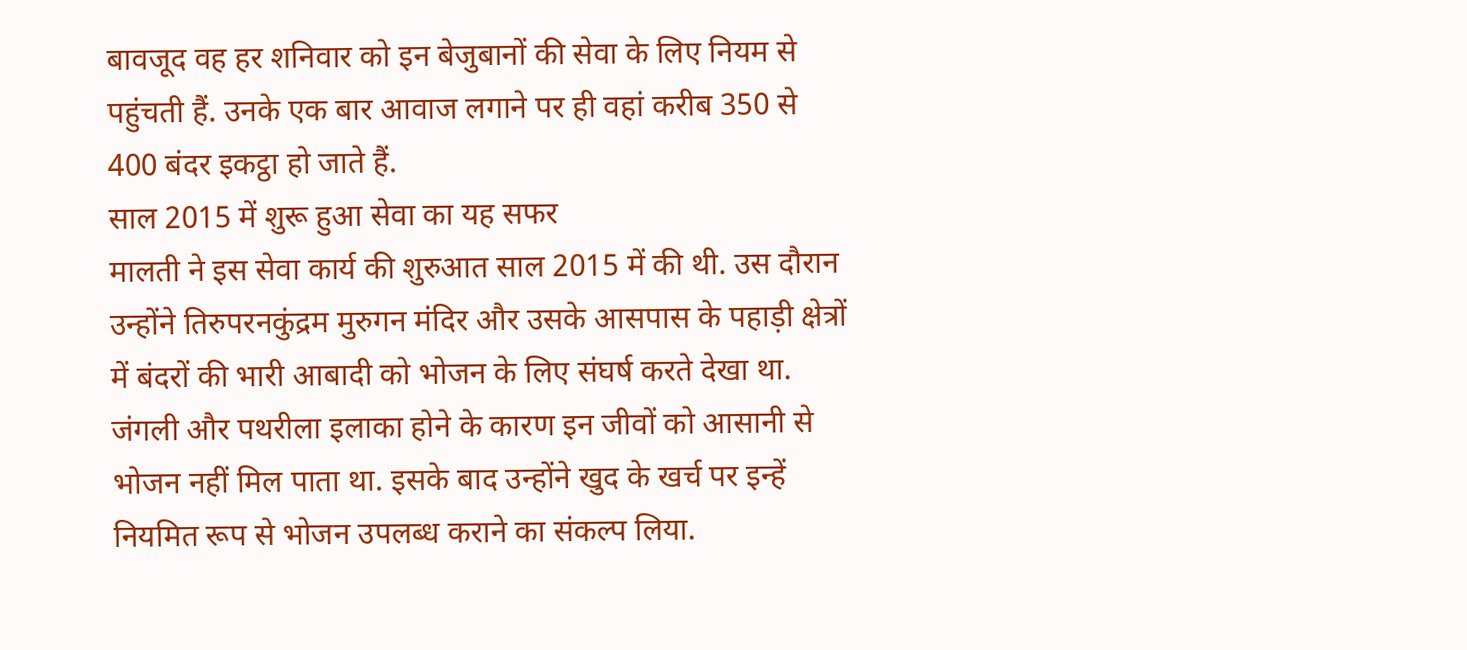बावजूद वह हर शनिवार को इन बेजुबानों की सेवा के लिए नियम से पहुंचती हैं. उनके एक बार आवाज लगाने पर ही वहां करीब 350 से 400 बंदर इकट्ठा हो जाते हैं.
साल 2015 में शुरू हुआ सेवा का यह सफर
मालती ने इस सेवा कार्य की शुरुआत साल 2015 में की थी. उस दौरान उन्होंने तिरुपरनकुंद्रम मुरुगन मंदिर और उसके आसपास के पहाड़ी क्षेत्रों में बंदरों की भारी आबादी को भोजन के लिए संघर्ष करते देखा था. जंगली और पथरीला इलाका होने के कारण इन जीवों को आसानी से भोजन नहीं मिल पाता था. इसके बाद उन्होंने खुद के खर्च पर इन्हें नियमित रूप से भोजन उपलब्ध कराने का संकल्प लिया.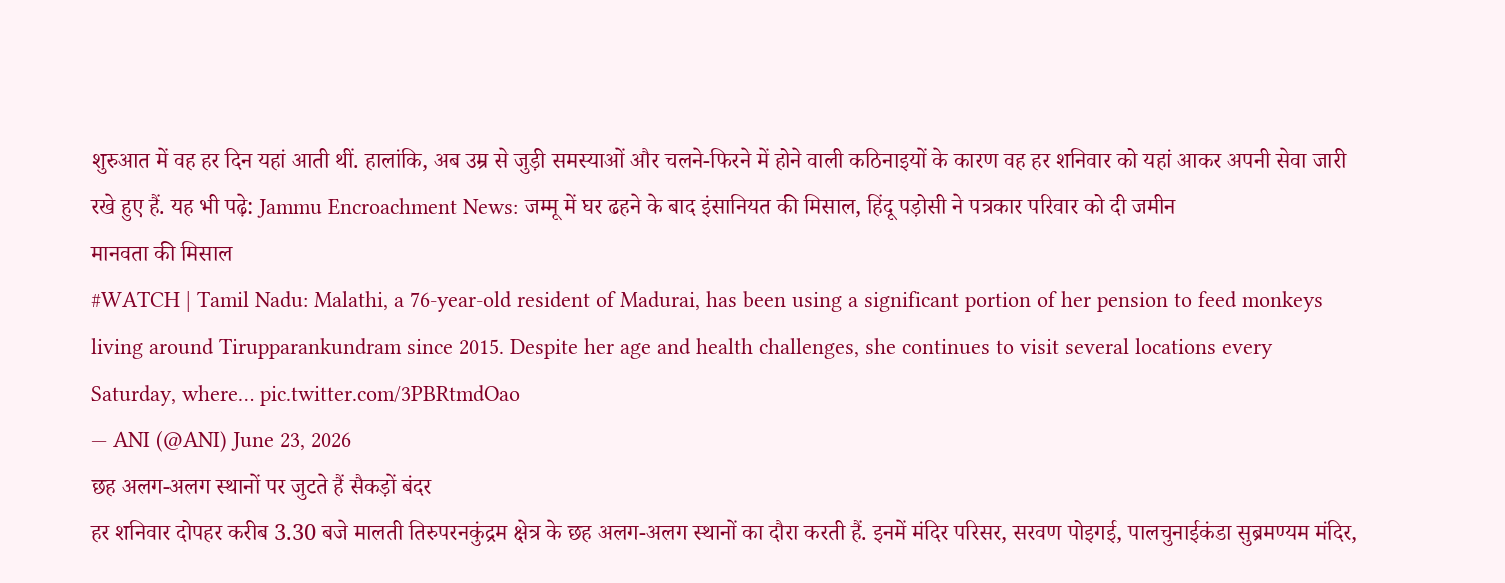शुरुआत में वह हर दिन यहां आती थीं. हालांकि, अब उम्र से जुड़ी समस्याओं और चलने-फिरने में होने वाली कठिनाइयों के कारण वह हर शनिवार को यहां आकर अपनी सेवा जारी रखे हुए हैं. यह भी पढ़े: Jammu Encroachment News: जम्मू में घर ढहने के बाद इंसानियत की मिसाल, हिंदू पड़ोसी ने पत्रकार परिवार को दी जमीन
मानवता की मिसाल
#WATCH | Tamil Nadu: Malathi, a 76-year-old resident of Madurai, has been using a significant portion of her pension to feed monkeys living around Tirupparankundram since 2015. Despite her age and health challenges, she continues to visit several locations every Saturday, where… pic.twitter.com/3PBRtmdOao
— ANI (@ANI) June 23, 2026
छह अलग-अलग स्थानों पर जुटते हैं सैकड़ों बंदर
हर शनिवार दोपहर करीब 3.30 बजे मालती तिरुपरनकुंद्रम क्षेत्र के छह अलग-अलग स्थानों का दौरा करती हैं. इनमें मंदिर परिसर, सरवण पोइगई, पालचुनाईकंडा सुब्रमण्यम मंदिर,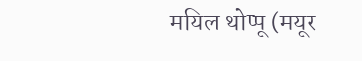मयिल थोप्पू (मयूर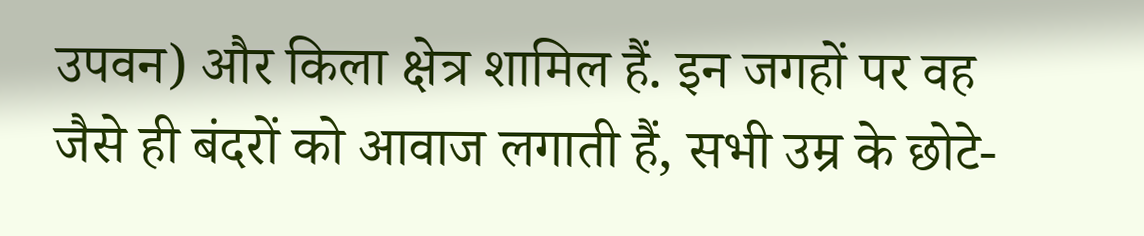उपवन) और किला क्षेत्र शामिल हैं. इन जगहों पर वह जैसे ही बंदरों को आवाज लगाती हैं, सभी उम्र के छोटे-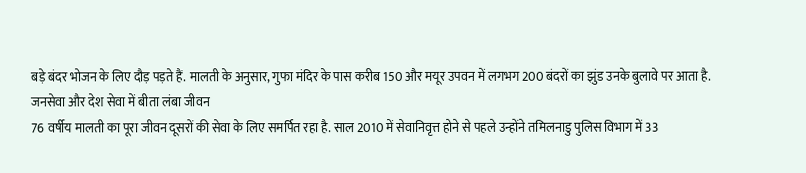बड़े बंदर भोजन के लिए दौड़ पड़ते हैं. मालती के अनुसार, गुफा मंदिर के पास करीब 150 और मयूर उपवन में लगभग 200 बंदरों का झुंड उनके बुलावे पर आता है.
जनसेवा और देश सेवा में बीता लंबा जीवन
76 वर्षीय मालती का पूरा जीवन दूसरों की सेवा के लिए समर्पित रहा है. साल 2010 में सेवानिवृत्त होने से पहले उन्होंने तमिलनाडु पुलिस विभाग में 33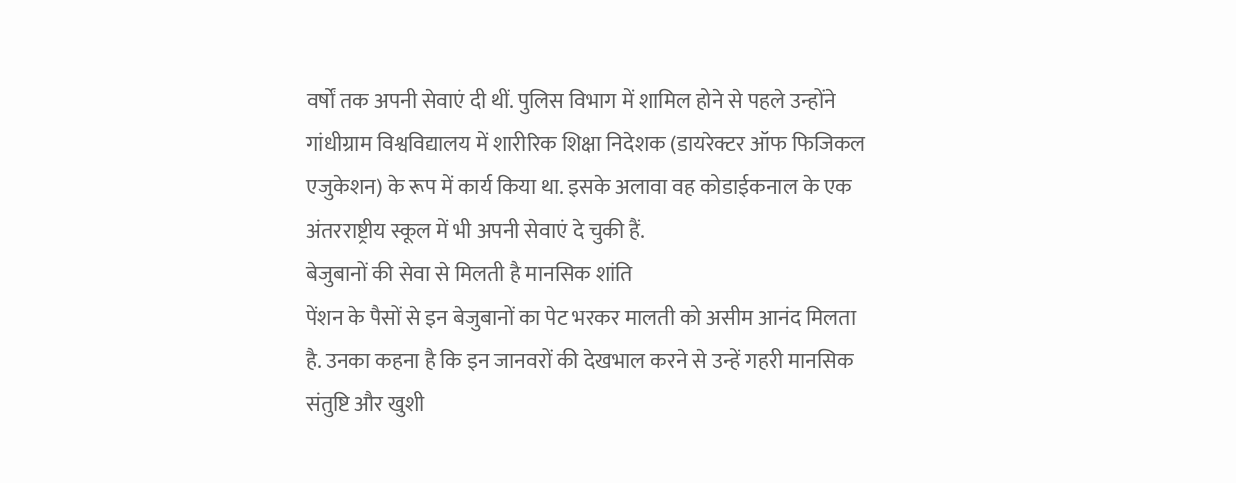वर्षों तक अपनी सेवाएं दी थीं. पुलिस विभाग में शामिल होने से पहले उन्होंने गांधीग्राम विश्वविद्यालय में शारीरिक शिक्षा निदेशक (डायरेक्टर ऑफ फिजिकल एजुकेशन) के रूप में कार्य किया था. इसके अलावा वह कोडाईकनाल के एक अंतरराष्ट्रीय स्कूल में भी अपनी सेवाएं दे चुकी हैं.
बेजुबानों की सेवा से मिलती है मानसिक शांति
पेंशन के पैसों से इन बेजुबानों का पेट भरकर मालती को असीम आनंद मिलता है. उनका कहना है कि इन जानवरों की देखभाल करने से उन्हें गहरी मानसिक संतुष्टि और खुशी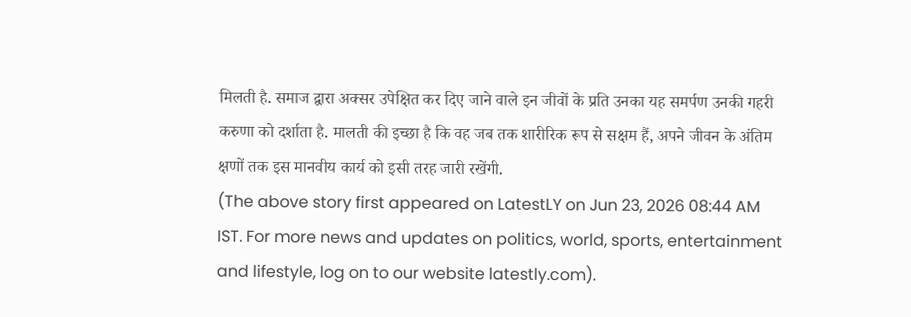मिलती है. समाज द्वारा अक्सर उपेक्षित कर दिए जाने वाले इन जीवों के प्रति उनका यह समर्पण उनकी गहरी करुणा को दर्शाता है. मालती की इच्छा है कि वह जब तक शारीरिक रूप से सक्षम हैं, अपने जीवन के अंतिम क्षणों तक इस मानवीय कार्य को इसी तरह जारी रखेंगी.
(The above story first appeared on LatestLY on Jun 23, 2026 08:44 AM IST. For more news and updates on politics, world, sports, entertainment and lifestyle, log on to our website latestly.com).